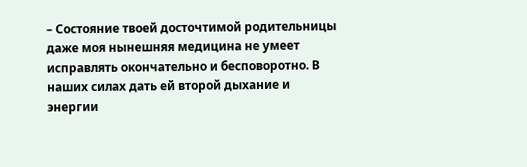– Состояние твоей досточтимой родительницы даже моя нынешняя медицина не умеет исправлять окончательно и бесповоротно. В наших силах дать ей второй дыхание и энергии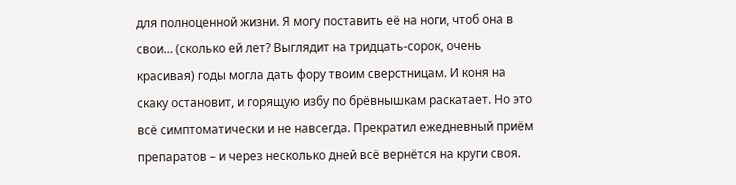для полноценной жизни. Я могу поставить её на ноги, чтоб она в свои… (сколько ей лет? Выглядит на тридцать-сорок, очень красивая) годы могла дать фору твоим сверстницам. И коня на скаку остановит, и горящую избу по брёвнышкам раскатает. Но это всё симптоматически и не навсегда. Прекратил ежедневный приём препаратов – и через несколько дней всё вернётся на круги своя.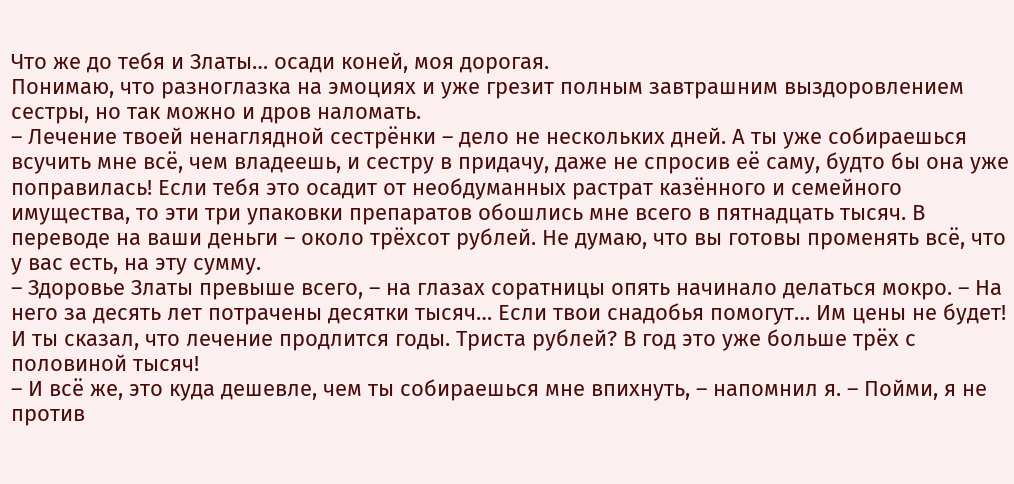Что же до тебя и Златы… осади коней, моя дорогая.
Понимаю, что разноглазка на эмоциях и уже грезит полным завтрашним выздоровлением сестры, но так можно и дров наломать.
– Лечение твоей ненаглядной сестрёнки – дело не нескольких дней. А ты уже собираешься всучить мне всё, чем владеешь, и сестру в придачу, даже не спросив её саму, будто бы она уже поправилась! Если тебя это осадит от необдуманных растрат казённого и семейного имущества, то эти три упаковки препаратов обошлись мне всего в пятнадцать тысяч. В переводе на ваши деньги – около трёхсот рублей. Не думаю, что вы готовы променять всё, что у вас есть, на эту сумму.
– Здоровье Златы превыше всего, – на глазах соратницы опять начинало делаться мокро. – На него за десять лет потрачены десятки тысяч… Если твои снадобья помогут… Им цены не будет! И ты сказал, что лечение продлится годы. Триста рублей? В год это уже больше трёх с половиной тысяч!
– И всё же, это куда дешевле, чем ты собираешься мне впихнуть, – напомнил я. – Пойми, я не против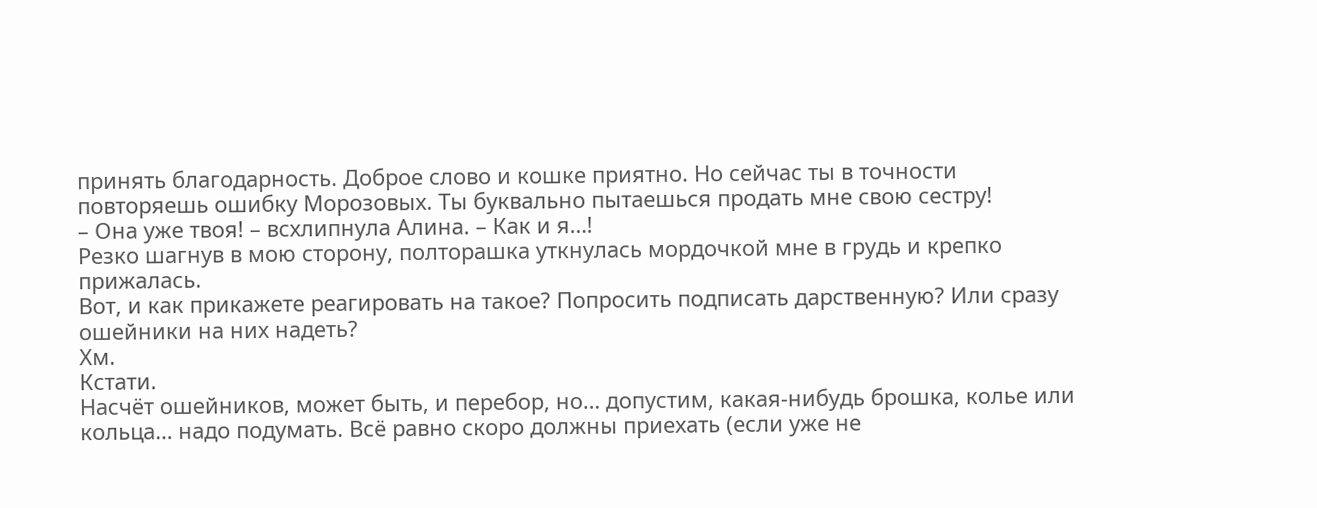принять благодарность. Доброе слово и кошке приятно. Но сейчас ты в точности повторяешь ошибку Морозовых. Ты буквально пытаешься продать мне свою сестру!
– Она уже твоя! – всхлипнула Алина. – Как и я…!
Резко шагнув в мою сторону, полторашка уткнулась мордочкой мне в грудь и крепко прижалась.
Вот, и как прикажете реагировать на такое? Попросить подписать дарственную? Или сразу ошейники на них надеть?
Хм.
Кстати.
Насчёт ошейников, может быть, и перебор, но… допустим, какая-нибудь брошка, колье или кольца… надо подумать. Всё равно скоро должны приехать (если уже не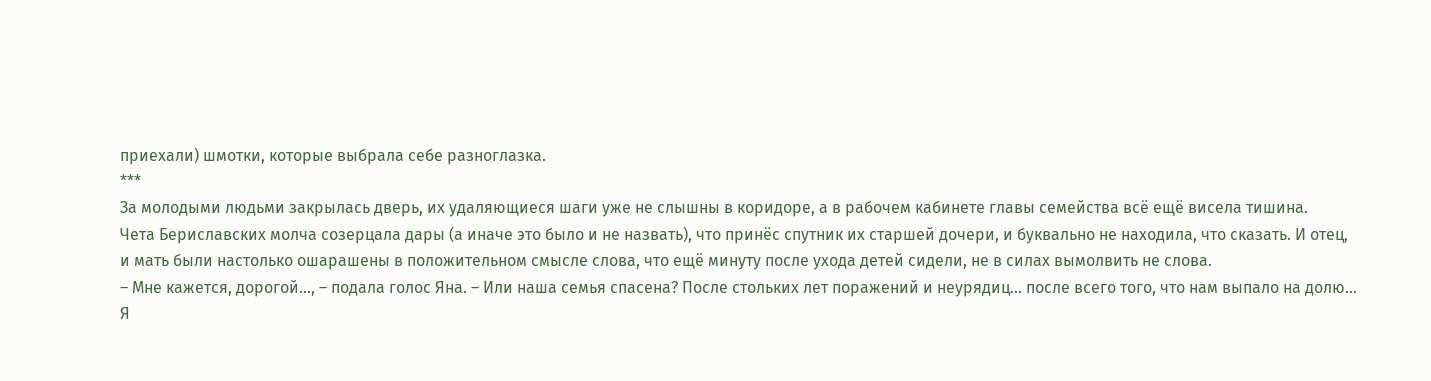приехали) шмотки, которые выбрала себе разноглазка.
***
За молодыми людьми закрылась дверь, их удаляющиеся шаги уже не слышны в коридоре, а в рабочем кабинете главы семейства всё ещё висела тишина.
Чета Бериславских молча созерцала дары (а иначе это было и не назвать), что принёс спутник их старшей дочери, и буквально не находила, что сказать. И отец, и мать были настолько ошарашены в положительном смысле слова, что ещё минуту после ухода детей сидели, не в силах вымолвить не слова.
– Мне кажется, дорогой…, – подала голос Яна. – Или наша семья спасена? После стольких лет поражений и неурядиц… после всего того, что нам выпало на долю… Я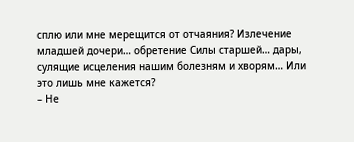сплю или мне мерещится от отчаяния? Излечение младшей дочери… обретение Силы старшей… дары, сулящие исцеления нашим болезням и хворям… Или это лишь мне кажется?
– Не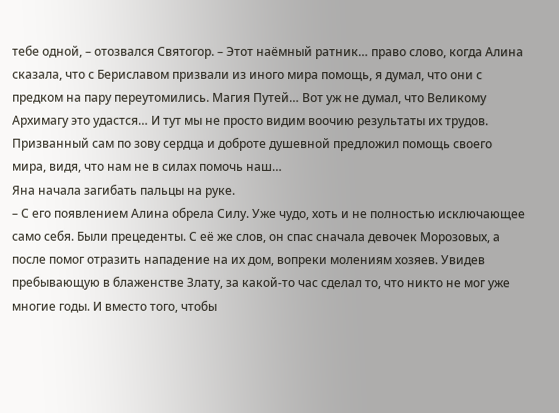тебе одной, – отозвался Святогор. – Этот наёмный ратник… право слово, когда Алина сказала, что с Бериславом призвали из иного мира помощь, я думал, что они с предком на пару переутомились. Магия Путей… Вот уж не думал, что Великому Архимагу это удастся… И тут мы не просто видим воочию результаты их трудов. Призванный сам по зову сердца и доброте душевной предложил помощь своего мира, видя, что нам не в силах помочь наш…
Яна начала загибать пальцы на руке.
– С его появлением Алина обрела Силу. Уже чудо, хоть и не полностью исключающее само себя. Были прецеденты. С её же слов, он спас сначала девочек Морозовых, а после помог отразить нападение на их дом, вопреки молениям хозяев. Увидев пребывающую в блаженстве Злату, за какой-то час сделал то, что никто не мог уже многие годы. И вместо того, чтобы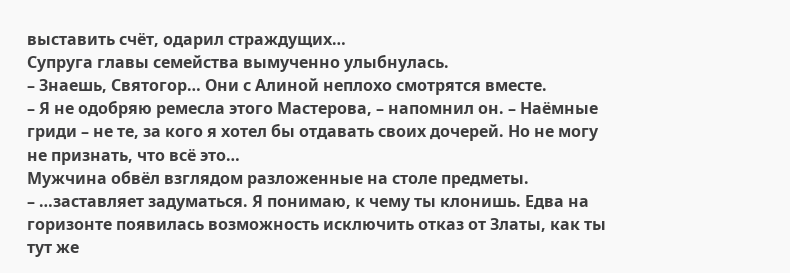выставить счёт, одарил страждущих…
Супруга главы семейства вымученно улыбнулась.
– Знаешь, Святогор… Они с Алиной неплохо смотрятся вместе.
– Я не одобряю ремесла этого Мастерова, – напомнил он. – Наёмные гриди – не те, за кого я хотел бы отдавать своих дочерей. Но не могу не признать, что всё это…
Мужчина обвёл взглядом разложенные на столе предметы.
– …заставляет задуматься. Я понимаю, к чему ты клонишь. Едва на горизонте появилась возможность исключить отказ от Златы, как ты тут же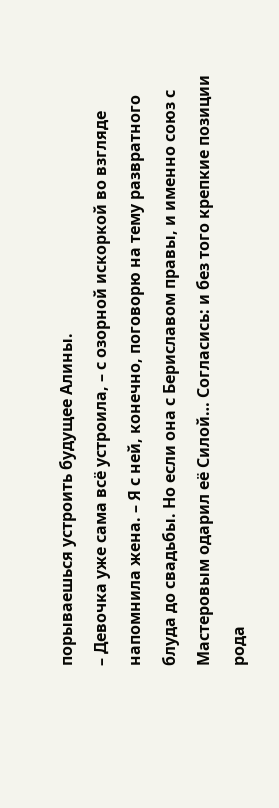порываешься устроить будущее Алины.
– Девочка уже сама всё устроила, – с озорной искоркой во взгляде напомнила жена. – Я с ней, конечно, поговорю на тему развратного блуда до свадьбы. Но если она с Бериславом правы, и именно союз с Мастеровым одарил её Силой… Согласись: и без того крепкие позиции рода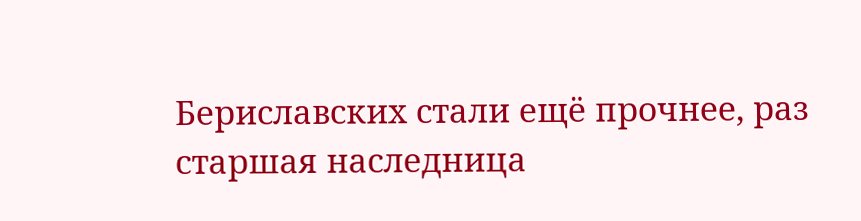Бериславских стали ещё прочнее, раз старшая наследница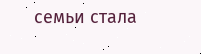семьи стала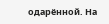одарённой. На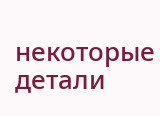некоторые детали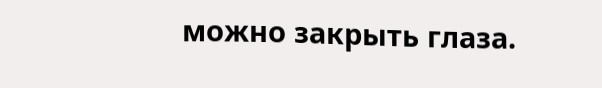можно закрыть глаза.